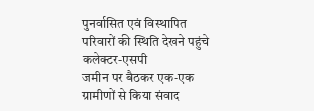पुनर्वासित एवं विस्थापित परिवारों की स्थिति देखने पहुंचे कलेक्टर-एसपी
जमीन पर बैठकर एक-एक ग्रामीणों से किया संवाद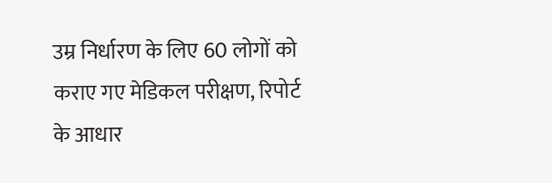उम्र निर्धारण के लिए 60 लोगों को कराए गए मेडिकल परीक्षण, रिपोर्ट के आधार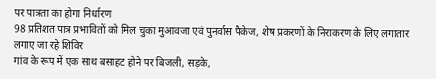पर पात्रता का होगा निर्धारण
98 प्रतिशत पात्र प्रभावितों को मिल चुका मुआवजा एवं पुनर्वास पैकेज, शेष प्रकरणों के निराकरण के लिए लगातार लगाए जा रहे शिविर
गांव के रूप में एक साथ बसाहट होने पर बिजली, सड़के,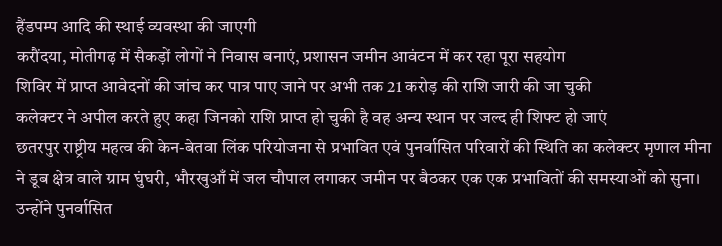हैंडपम्प आदि की स्थाई व्यवस्था की जाएगी
करौंदया, मोतीगढ़ में सैकड़ों लोगों ने निवास बनाएं, प्रशासन जमीन आवंटन में कर रहा पूरा सहयोग
शिविर में प्राप्त आवेदनों की जांच कर पात्र पाए जाने पर अभी तक 21 करोड़ की राशि जारी की जा चुकी
कलेक्टर ने अपील करते हुए कहा जिनको राशि प्राप्त हो चुकी है वह अन्य स्थान पर जल्द ही शिफ्ट हो जाएं
छतरपुर राष्ट्रीय महत्व की केन-बेतवा लिंक परियोजना से प्रभावित एवं पुनर्वासित परिवारों की स्थिति का कलेक्टर मृणाल मीना ने डूब क्षेत्र वाले ग्राम घुंघरी, भौरखुआँ में जल चौपाल लगाकर जमीन पर बैठकर एक एक प्रभावितों की समस्याओं को सुना। उन्होंने पुनर्वासित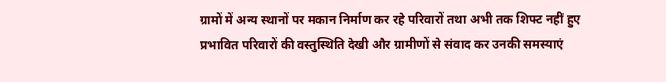ग्रामों में अन्य स्थानों पर मकान निर्माण कर रहे परिवारों तथा अभी तक शिफ्ट नहीं हुए प्रभावित परिवारों की वस्तुस्थिति देखी और ग्रामीणों से संवाद कर उनकी समस्याएं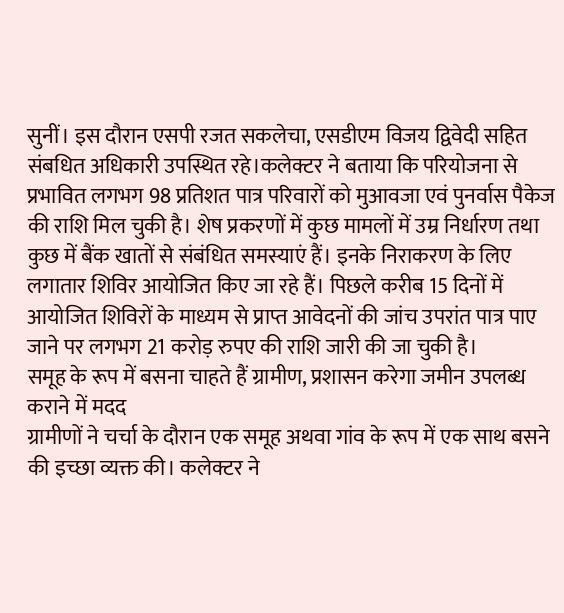सुनीं। इस दौरान एसपी रजत सकलेचा, एसडीएम विजय द्विवेदी सहित संबधित अधिकारी उपस्थित रहे।कलेक्टर ने बताया कि परियोजना से प्रभावित लगभग 98 प्रतिशत पात्र परिवारों को मुआवजा एवं पुनर्वास पैकेज की राशि मिल चुकी है। शेष प्रकरणों में कुछ मामलों में उम्र निर्धारण तथा कुछ में बैंक खातों से संबंधित समस्याएं हैं। इनके निराकरण के लिए लगातार शिविर आयोजित किए जा रहे हैं। पिछले करीब 15 दिनों में आयोजित शिविरों के माध्यम से प्राप्त आवेदनों की जांच उपरांत पात्र पाए जाने पर लगभग 21 करोड़ रुपए की राशि जारी की जा चुकी है।
समूह के रूप में बसना चाहते हैं ग्रामीण, प्रशासन करेगा जमीन उपलब्ध कराने में मदद
ग्रामीणों ने चर्चा के दौरान एक समूह अथवा गांव के रूप में एक साथ बसने की इच्छा व्यक्त की। कलेक्टर ने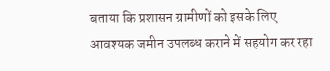बताया कि प्रशासन ग्रामीणों को इसके लिए आवश्यक जमीन उपलब्ध कराने में सहयोग कर रहा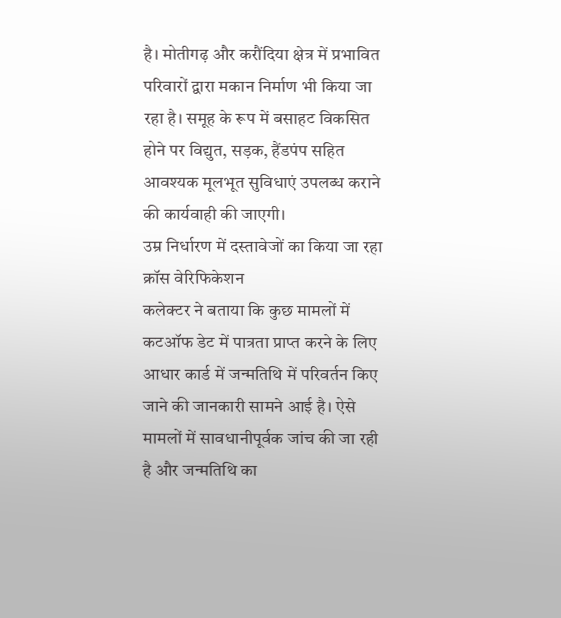है। मोतीगढ़ और करौंदिया क्षेत्र में प्रभावित परिवारों द्वारा मकान निर्माण भी किया जा रहा है। समूह के रूप में बसाहट विकसित होने पर विद्युत, सड़क, हैंडपंप सहित आवश्यक मूलभूत सुविधाएं उपलब्ध कराने की कार्यवाही की जाएगी।
उम्र निर्धारण में दस्तावेजों का किया जा रहा क्रॉस वेरिफिकेशन
कलेक्टर ने बताया कि कुछ मामलों में कटऑफ डेट में पात्रता प्राप्त करने के लिए आधार कार्ड में जन्मतिथि में परिवर्तन किए जाने की जानकारी सामने आई है। ऐसे मामलों में सावधानीपूर्वक जांच की जा रही है और जन्मतिथि का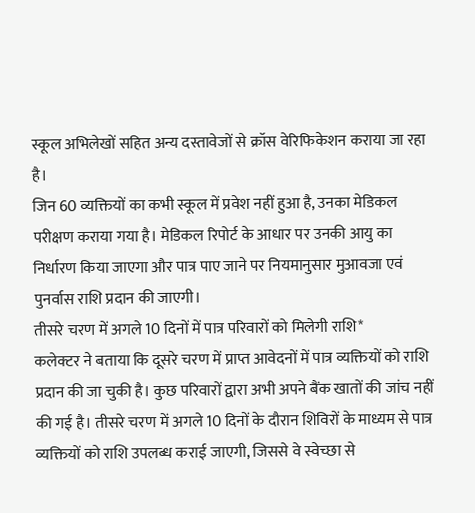स्कूल अभिलेखों सहित अन्य दस्तावेजों से क्रॉस वेरिफिकेशन कराया जा रहा है।
जिन 60 व्यक्तियों का कभी स्कूल में प्रवेश नहीं हुआ है, उनका मेडिकल परीक्षण कराया गया है। मेडिकल रिपोर्ट के आधार पर उनकी आयु का निर्धारण किया जाएगा और पात्र पाए जाने पर नियमानुसार मुआवजा एवं पुनर्वास राशि प्रदान की जाएगी।
तीसरे चरण में अगले 10 दिनों में पात्र परिवारों को मिलेगी राशि*
कलेक्टर ने बताया कि दूसरे चरण में प्राप्त आवेदनों में पात्र व्यक्तियों को राशि प्रदान की जा चुकी है। कुछ परिवारों द्वारा अभी अपने बैंक खातों की जांच नहीं की गई है। तीसरे चरण में अगले 10 दिनों के दौरान शिविरों के माध्यम से पात्र व्यक्तियों को राशि उपलब्ध कराई जाएगी, जिससे वे स्वेच्छा से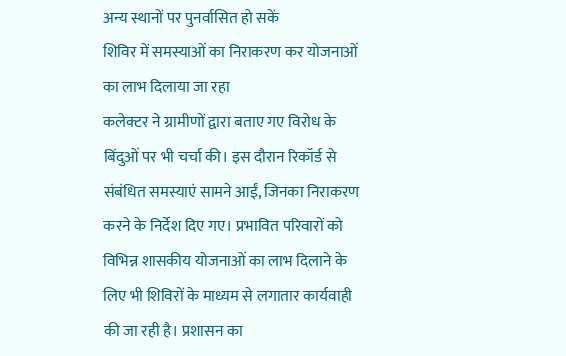अन्य स्थानों पर पुनर्वासित हो सकें
शिविर में समस्याओं का निराकरण कर योजनाओं का लाभ दिलाया जा रहा
कलेक्टर ने ग्रामीणों द्वारा बताए गए विरोध के बिंदुओं पर भी चर्चा की। इस दौरान रिकॉर्ड से संबंधित समस्याएं सामने आईं, जिनका निराकरण करने के निर्देश दिए गए। प्रभावित परिवारों को विभिन्न शासकीय योजनाओं का लाभ दिलाने के लिए भी शिविरों के माध्यम से लगातार कार्यवाही की जा रही है। प्रशासन का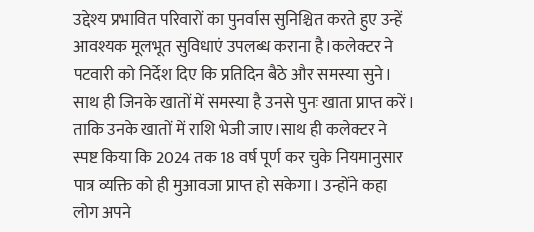उद्देश्य प्रभावित परिवारों का पुनर्वास सुनिश्चित करते हुए उन्हें आवश्यक मूलभूत सुविधाएं उपलब्ध कराना है।कलेक्टर ने पटवारी को निर्देश दिए कि प्रतिदिन बैठे और समस्या सुने। साथ ही जिनके खातों में समस्या है उनसे पुनः खाता प्राप्त करें। ताकि उनके खातों में राशि भेजी जाए।साथ ही कलेक्टर ने स्पष्ट किया कि 2024 तक 18 वर्ष पूर्ण कर चुके नियमानुसार पात्र व्यक्ति को ही मुआवजा प्राप्त हो सकेगा। उन्होंने कहा लोग अपने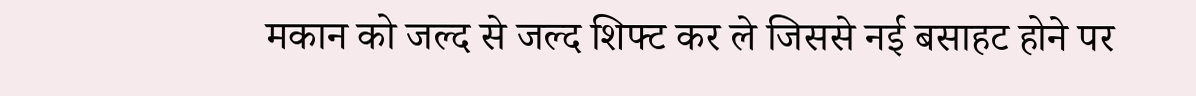मकान को जल्द से जल्द शिफ्ट कर ले जिससे नई बसाहट होने पर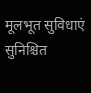मूलभूत सुविधाएं सुनिश्चित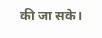की जा सके।